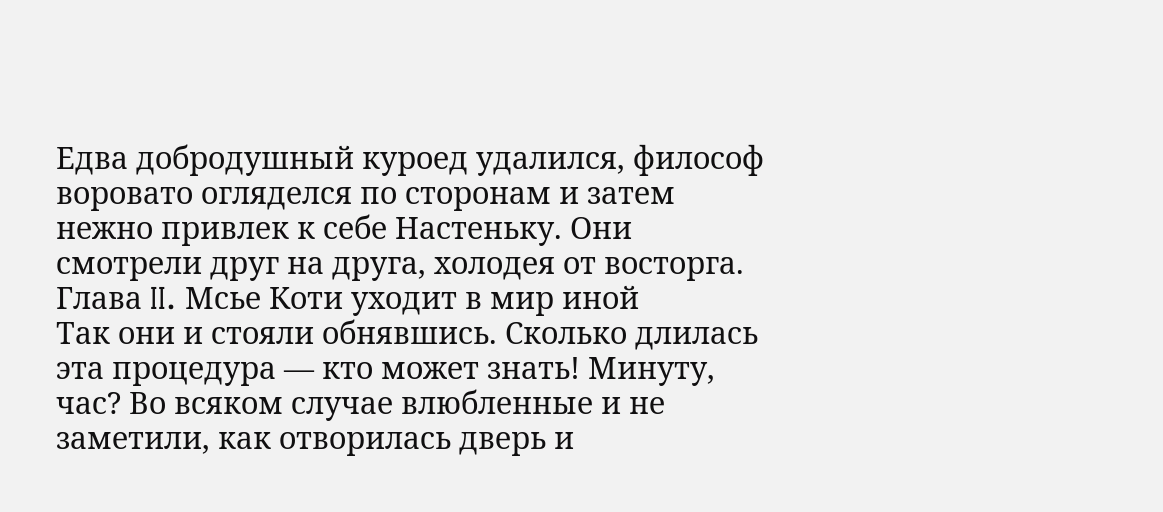Едва добродушный куроед удалился, философ воровато огляделся по сторонам и затем нежно привлек к себе Настеньку. Они смотрели друг на друга, холодея от восторга.
Глава II. Мсье Коти уходит в мир иной
Так они и стояли обнявшись. Сколько длилась эта процедура — кто может знать! Минуту, час? Во всяком случае влюбленные и не заметили, как отворилась дверь и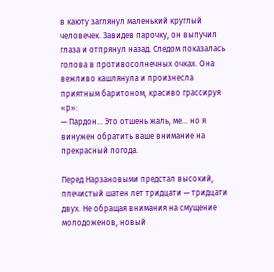в каюту заглянул маленький круглый человечек. Завидев парочку, он выпучил глаза и отпрянул назад. Следом показалась голова в противосолнечных очках. Она вежливо кашлянула и произнесла приятным баритоном, красиво грассируя «р»:
— Пардон… Это отшень жаль, ме… но я винужен обратить ваше внимание на прекрасный погода.

Перед Нарзановыми предстал высокий, плечистый шатен лет тридцати — тридцати двух. Не обращая внимания на смущение молодоженов, новый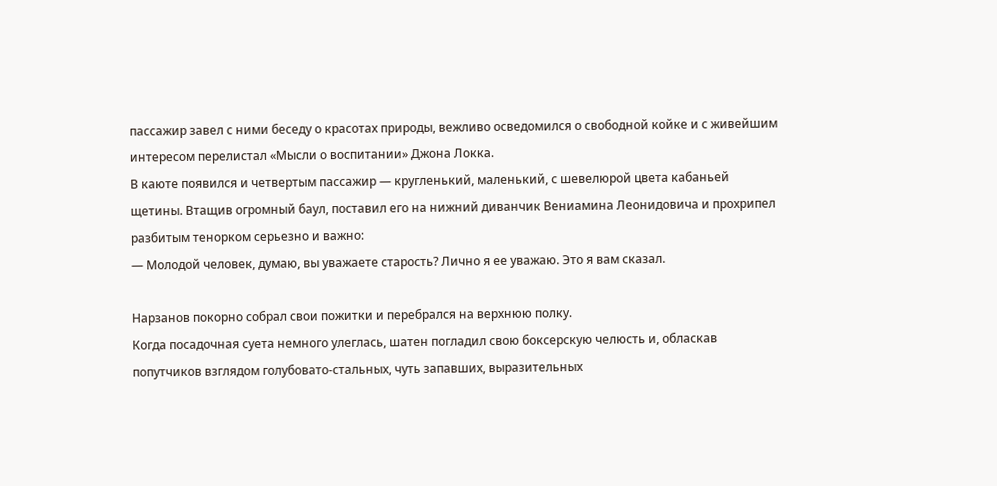пассажир завел с ними беседу о красотах природы, вежливо осведомился о свободной койке и с живейшим интересом перелистал «Мысли о воспитании» Джона Локка.
В каюте появился и четвертым пассажир — кругленький, маленький, с шевелюрой цвета кабаньей щетины. Втащив огромный баул, поставил его на нижний диванчик Вениамина Леонидовича и прохрипел разбитым тенорком серьезно и важно:
— Молодой человек, думаю, вы уважаете старость? Лично я ее уважаю. Это я вам сказал.

Нарзанов покорно собрал свои пожитки и перебрался на верхнюю полку.
Когда посадочная суета немного улеглась, шатен погладил свою боксерскую челюсть и, обласкав попутчиков взглядом голубовато-стальных, чуть запавших, выразительных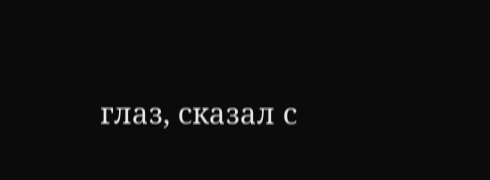глаз, сказал с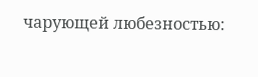чарующей любезностью: